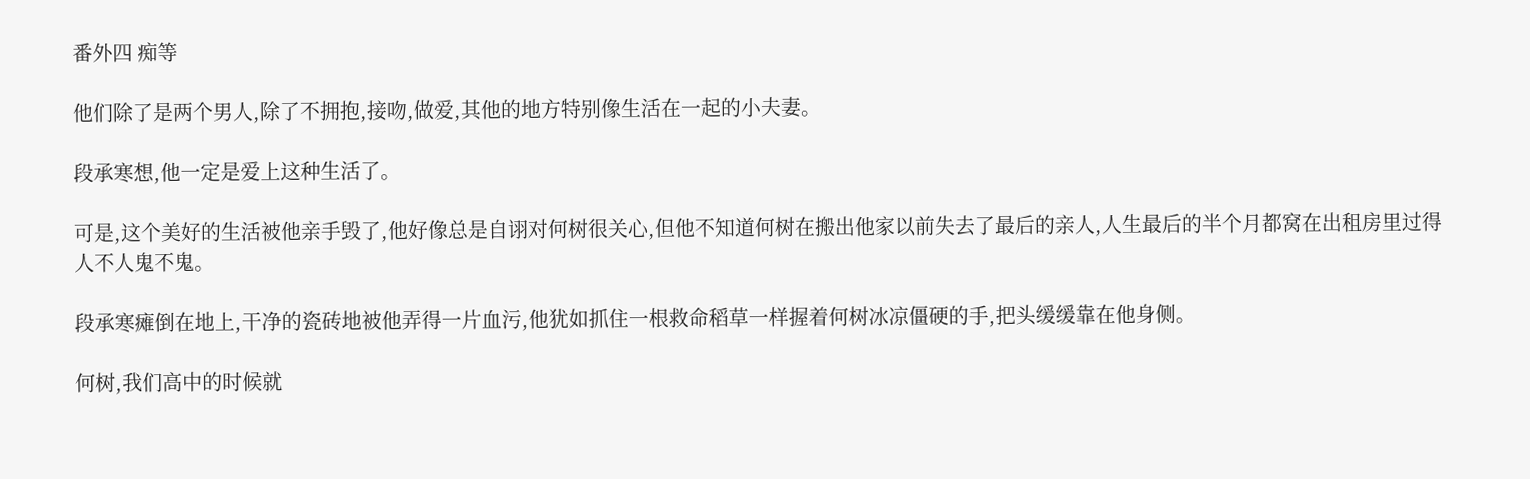番外四 痴等

他们除了是两个男人,除了不拥抱,接吻,做爱,其他的地方特别像生活在一起的小夫妻。

段承寒想,他一定是爱上这种生活了。

可是,这个美好的生活被他亲手毁了,他好像总是自诩对何树很关心,但他不知道何树在搬出他家以前失去了最后的亲人,人生最后的半个月都窝在出租房里过得人不人鬼不鬼。

段承寒瘫倒在地上,干净的瓷砖地被他弄得一片血污,他犹如抓住一根救命稻草一样握着何树冰凉僵硬的手,把头缓缓靠在他身侧。

何树,我们高中的时候就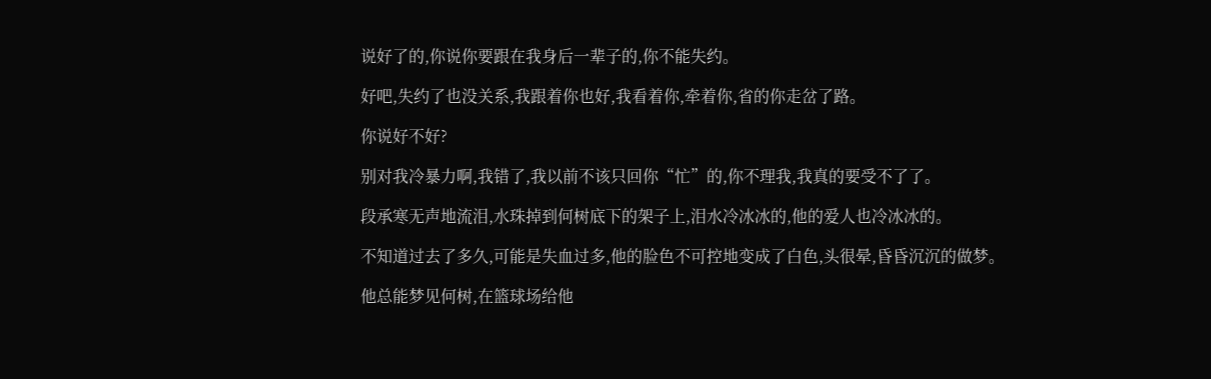说好了的,你说你要跟在我身后一辈子的,你不能失约。

好吧,失约了也没关系,我跟着你也好,我看着你,牵着你,省的你走岔了路。

你说好不好?

别对我冷暴力啊,我错了,我以前不该只回你“忙”的,你不理我,我真的要受不了了。

段承寒无声地流泪,水珠掉到何树底下的架子上,泪水冷冰冰的,他的爱人也冷冰冰的。

不知道过去了多久,可能是失血过多,他的脸色不可控地变成了白色,头很晕,昏昏沉沉的做梦。

他总能梦见何树,在篮球场给他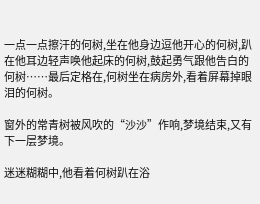一点一点擦汗的何树,坐在他身边逗他开心的何树,趴在他耳边轻声唤他起床的何树,鼓起勇气跟他告白的何树……最后定格在,何树坐在病房外,看着屏幕掉眼泪的何树。

窗外的常青树被风吹的“沙沙”作响,梦境结束,又有下一层梦境。

迷迷糊糊中,他看着何树趴在浴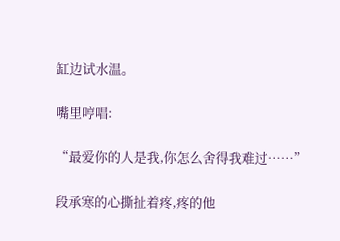缸边试水温。

嘴里哼唱:

“最爱你的人是我,你怎么舍得我难过……”

段承寒的心撕扯着疼,疼的他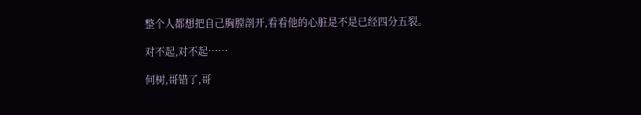整个人都想把自己胸膛剖开,看看他的心脏是不是已经四分五裂。

对不起,对不起……

何树,哥错了,哥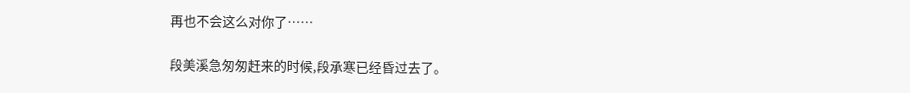再也不会这么对你了……

段美溪急匆匆赶来的时候,段承寒已经昏过去了。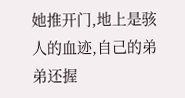她推开门,地上是骇人的血迹,自己的弟弟还握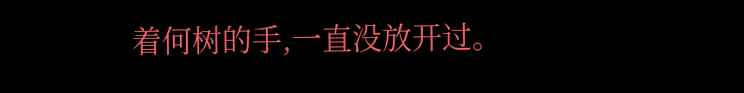着何树的手,一直没放开过。